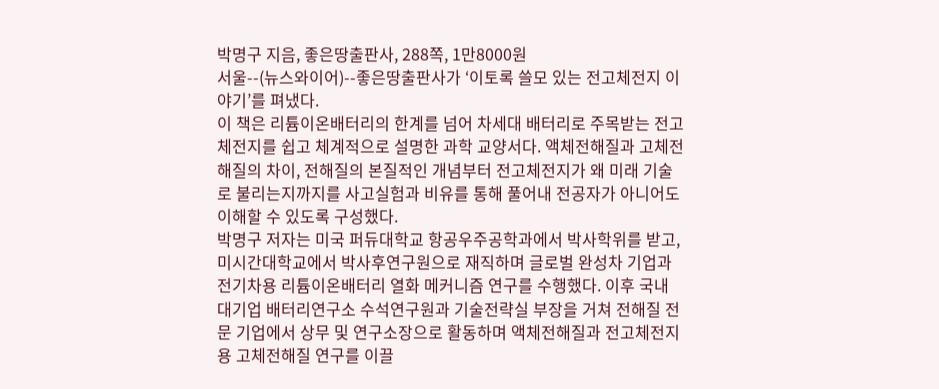박명구 지음, 좋은땅출판사, 288쪽, 1만8000원
서울--(뉴스와이어)--좋은땅출판사가 ‘이토록 쓸모 있는 전고체전지 이야기’를 펴냈다.
이 책은 리튬이온배터리의 한계를 넘어 차세대 배터리로 주목받는 전고체전지를 쉽고 체계적으로 설명한 과학 교양서다. 액체전해질과 고체전해질의 차이, 전해질의 본질적인 개념부터 전고체전지가 왜 미래 기술로 불리는지까지를 사고실험과 비유를 통해 풀어내 전공자가 아니어도 이해할 수 있도록 구성했다.
박명구 저자는 미국 퍼듀대학교 항공우주공학과에서 박사학위를 받고, 미시간대학교에서 박사후연구원으로 재직하며 글로벌 완성차 기업과 전기차용 리튬이온배터리 열화 메커니즘 연구를 수행했다. 이후 국내 대기업 배터리연구소 수석연구원과 기술전략실 부장을 거쳐 전해질 전문 기업에서 상무 및 연구소장으로 활동하며 액체전해질과 전고체전지용 고체전해질 연구를 이끌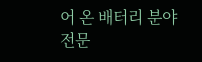어 온 배터리 분야 전문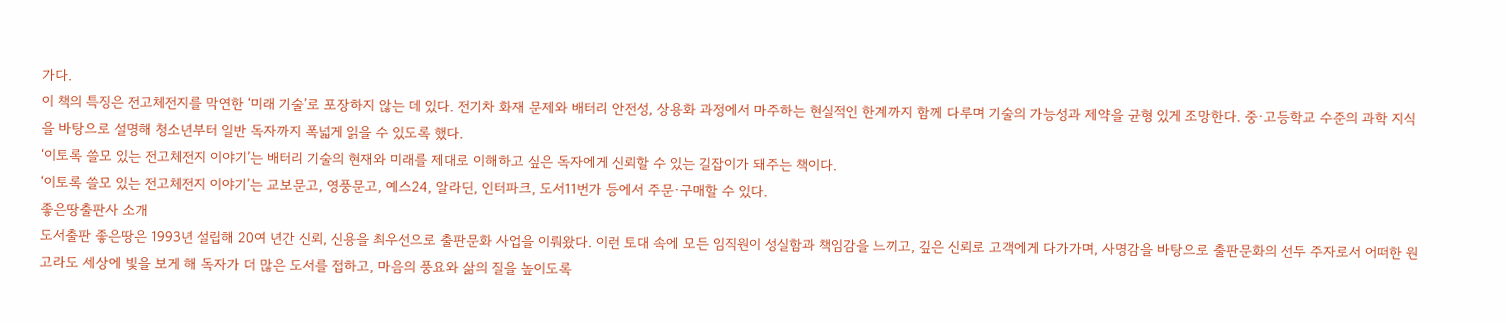가다.
이 책의 특징은 전고체전지를 막연한 ‘미래 기술’로 포장하지 않는 데 있다. 전기차 화재 문제와 배터리 안전성, 상용화 과정에서 마주하는 현실적인 한계까지 함께 다루며 기술의 가능성과 제약을 균형 있게 조망한다. 중·고등학교 수준의 과학 지식을 바탕으로 설명해 청소년부터 일반 독자까지 폭넓게 읽을 수 있도록 했다.
‘이토록 쓸모 있는 전고체전지 이야기’는 배터리 기술의 현재와 미래를 제대로 이해하고 싶은 독자에게 신뢰할 수 있는 길잡이가 돼주는 책이다.
‘이토록 쓸모 있는 전고체전지 이야기’는 교보문고, 영풍문고, 예스24, 알라딘, 인터파크, 도서11번가 등에서 주문·구매할 수 있다.
좋은땅출판사 소개
도서출판 좋은땅은 1993년 설립해 20여 년간 신뢰, 신용을 최우선으로 출판문화 사업을 이뤄왔다. 이런 토대 속에 모든 임직원이 성실함과 책임감을 느끼고, 깊은 신뢰로 고객에게 다가가며, 사명감을 바탕으로 출판문화의 선두 주자로서 어떠한 원고라도 세상에 빛을 보게 해 독자가 더 많은 도서를 접하고, 마음의 풍요와 삶의 질을 높이도록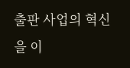출판 사업의 혁신을 이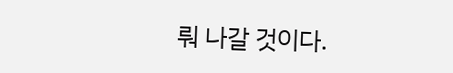뤄 나갈 것이다.